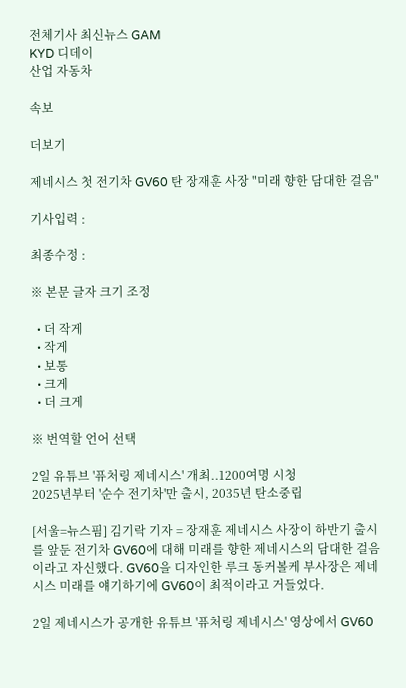전체기사 최신뉴스 GAM
KYD 디데이
산업 자동차

속보

더보기

제네시스 첫 전기차 GV60 탄 장재훈 사장 "미래 향한 담대한 걸음"

기사입력 :

최종수정 :

※ 본문 글자 크기 조정

  • 더 작게
  • 작게
  • 보통
  • 크게
  • 더 크게

※ 번역할 언어 선택

2일 유튜브 '퓨처링 제네시스' 개최..1200여명 시청
2025년부터 '순수 전기차'만 출시, 2035년 탄소중립

[서울=뉴스핌] 김기락 기자 = 장재훈 제네시스 사장이 하반기 출시를 앞둔 전기차 GV60에 대해 미래를 향한 제네시스의 담대한 걸음이라고 자신했다. GV60을 디자인한 루크 동커볼케 부사장은 제네시스 미래를 얘기하기에 GV60이 최적이라고 거들었다.

2일 제네시스가 공개한 유튜브 '퓨처링 제네시스' 영상에서 GV60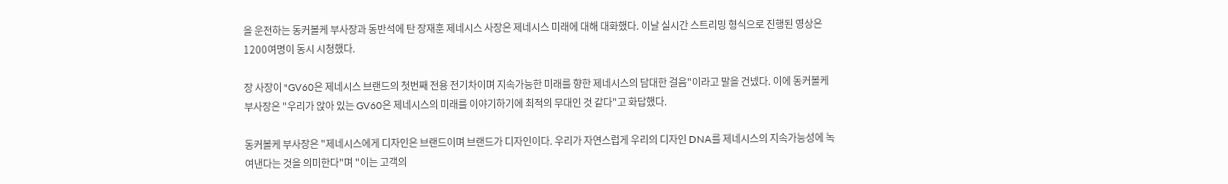을 운전하는 동커볼케 부사장과 동반석에 탄 장재훈 제네시스 사장은 제네시스 미래에 대해 대화했다. 이날 실시간 스트리밍 형식으로 진행된 영상은 1200여명이 동시 시청했다.

장 사장이 "GV60은 제네시스 브랜드의 첫번째 전용 전기차이며 지속가능한 미래를 향한 제네시스의 담대한 걸음"이라고 말을 건넸다. 이에 동커볼케 부사장은 "우리가 앉아 있는 GV60은 제네시스의 미래를 이야기하기에 최적의 무대인 것 같다"고 화답했다.

동커볼케 부사장은 "제네시스에게 디자인은 브랜드이며 브랜드가 디자인이다. 우리가 자연스럽게 우리의 디자인 DNA를 제네시스의 지속가능성에 녹여낸다는 것을 의미한다"며 "이는 고객의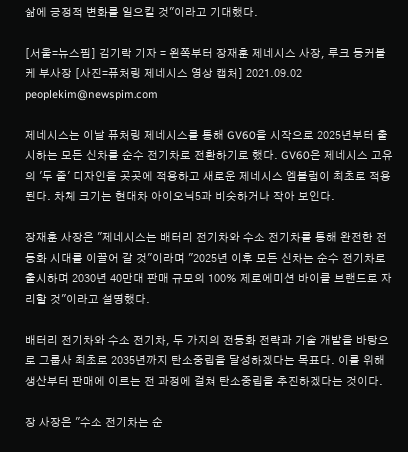삶에 긍정적 변화를 일으킬 것"이라고 기대했다.

[서울=뉴스핌] 김기락 기자 = 왼쪽부터 장재훈 제네시스 사장, 루크 동커볼케 부사장 [사진=퓨처링 제네시스 영상 캡처] 2021.09.02 peoplekim@newspim.com

제네시스는 이날 퓨처링 제네시스를 통해 GV60을 시작으로 2025년부터 출시하는 모든 신차를 순수 전기차로 전환하기로 했다. GV60은 제네시스 고유의 '두 줄' 디자인을 곳곳에 적용하고 새로운 제네시스 엠블럼이 최초로 적용된다. 차체 크기는 현대차 아이오닉5과 비슷하거나 작아 보인다.

장재훈 사장은 "제네시스는 배터리 전기차와 수소 전기차를 통해 완전한 전동화 시대를 이끌어 갈 것"이라며 "2025년 이후 모든 신차는 순수 전기차로 출시하며 2030년 40만대 판매 규모의 100% 제로에미션 바이클 브랜드로 자리할 것"이라고 설명했다.

배터리 전기차와 수소 전기차, 두 가지의 전동화 전략과 기술 개발을 바탕으로 그룹사 최초로 2035년까지 탄소중립을 달성하겠다는 목표다. 이를 위해 생산부터 판매에 이르는 전 과정에 걸쳐 탄소중립을 추진하겠다는 것이다.

장 사장은 "수소 전기차는 순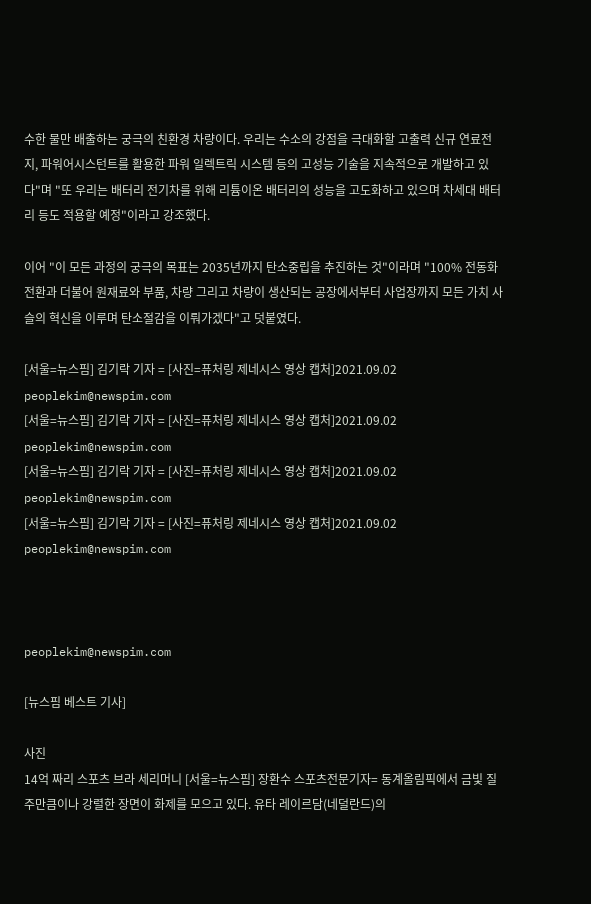수한 물만 배출하는 궁극의 친환경 차량이다. 우리는 수소의 강점을 극대화할 고출력 신규 연료전지, 파워어시스턴트를 활용한 파워 일렉트릭 시스템 등의 고성능 기술을 지속적으로 개발하고 있다"며 "또 우리는 배터리 전기차를 위해 리튬이온 배터리의 성능을 고도화하고 있으며 차세대 배터리 등도 적용할 예정"이라고 강조했다.

이어 "이 모든 과정의 궁극의 목표는 2035년까지 탄소중립을 추진하는 것"이라며 "100% 전동화 전환과 더불어 원재료와 부품, 차량 그리고 차량이 생산되는 공장에서부터 사업장까지 모든 가치 사슬의 혁신을 이루며 탄소절감을 이뤄가겠다"고 덧붙였다.

[서울=뉴스핌] 김기락 기자 = [사진=퓨처링 제네시스 영상 캡처]2021.09.02 peoplekim@newspim.com
[서울=뉴스핌] 김기락 기자 = [사진=퓨처링 제네시스 영상 캡처]2021.09.02 peoplekim@newspim.com
[서울=뉴스핌] 김기락 기자 = [사진=퓨처링 제네시스 영상 캡처]2021.09.02 peoplekim@newspim.com
[서울=뉴스핌] 김기락 기자 = [사진=퓨처링 제네시스 영상 캡처]2021.09.02 peoplekim@newspim.com



peoplekim@newspim.com

[뉴스핌 베스트 기사]

사진
14억 짜리 스포츠 브라 세리머니 [서울=뉴스핌] 장환수 스포츠전문기자= 동계올림픽에서 금빛 질주만큼이나 강렬한 장면이 화제를 모으고 있다. 유타 레이르담(네덜란드)의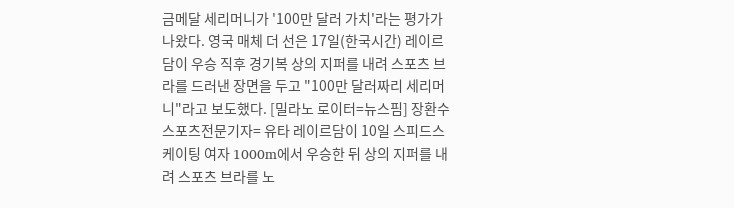금메달 세리머니가 '100만 달러 가치'라는 평가가 나왔다. 영국 매체 더 선은 17일(한국시간) 레이르담이 우승 직후 경기복 상의 지퍼를 내려 스포츠 브라를 드러낸 장면을 두고 "100만 달러짜리 세리머니"라고 보도했다. [밀라노 로이터=뉴스핌] 장환수 스포츠전문기자= 유타 레이르담이 10일 스피드스케이팅 여자 1000m에서 우승한 뒤 상의 지퍼를 내려 스포츠 브라를 노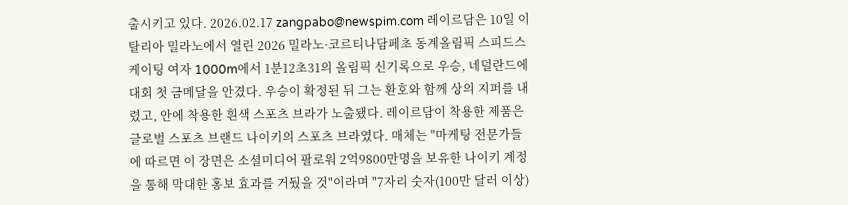출시키고 있다. 2026.02.17 zangpabo@newspim.com 레이르담은 10일 이탈리아 밀라노에서 열린 2026 밀라노·코르티나담페초 동계올림픽 스피드스케이팅 여자 1000m에서 1분12초31의 올림픽 신기록으로 우승, 네덜란드에 대회 첫 금메달을 안겼다. 우승이 확정된 뒤 그는 환호와 함께 상의 지퍼를 내렸고, 안에 착용한 흰색 스포츠 브라가 노출됐다. 레이르담이 착용한 제품은 글로벌 스포츠 브랜드 나이키의 스포츠 브라였다. 매체는 "마케팅 전문가들에 따르면 이 장면은 소셜미디어 팔로워 2억9800만명을 보유한 나이키 계정을 통해 막대한 홍보 효과를 거뒀을 것"이라며 "7자리 숫자(100만 달러 이상)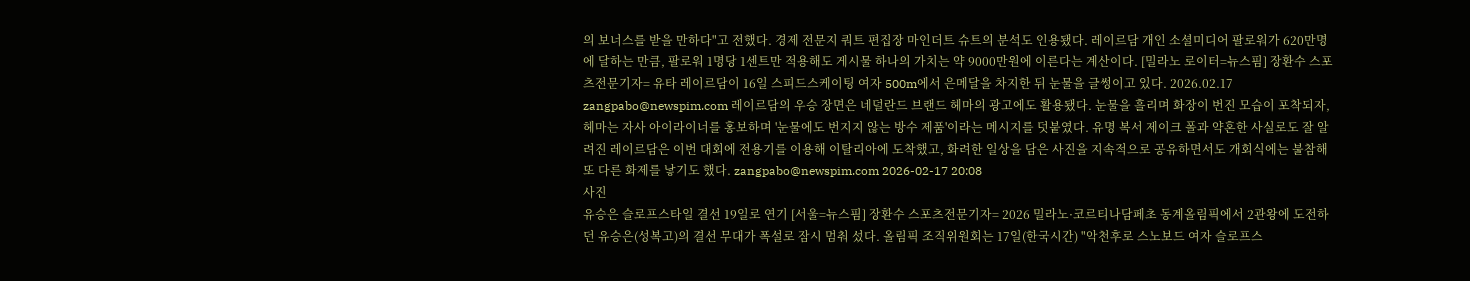의 보너스를 받을 만하다"고 전했다. 경제 전문지 쿼트 편집장 마인더트 슈트의 분석도 인용됐다. 레이르담 개인 소셜미디어 팔로워가 620만명에 달하는 만큼, 팔로워 1명당 1센트만 적용해도 게시물 하나의 가치는 약 9000만원에 이른다는 계산이다. [밀라노 로이터=뉴스핌] 장환수 스포츠전문기자= 유타 레이르담이 16일 스피드스케이팅 여자 500m에서 은메달을 차지한 뒤 눈물을 글썽이고 있다. 2026.02.17 zangpabo@newspim.com 레이르담의 우승 장면은 네덜란드 브랜드 헤마의 광고에도 활용됐다. 눈물을 흘리며 화장이 번진 모습이 포착되자, 헤마는 자사 아이라이너를 홍보하며 '눈물에도 번지지 않는 방수 제품'이라는 메시지를 덧붙였다. 유명 복서 제이크 폴과 약혼한 사실로도 잘 알려진 레이르담은 이번 대회에 전용기를 이용해 이탈리아에 도착했고, 화려한 일상을 담은 사진을 지속적으로 공유하면서도 개회식에는 불참해 또 다른 화제를 낳기도 했다. zangpabo@newspim.com 2026-02-17 20:08
사진
유승은 슬로프스타일 결선 19일로 연기 [서울=뉴스핌] 장환수 스포츠전문기자= 2026 밀라노·코르티나담페초 동계올림픽에서 2관왕에 도전하던 유승은(성복고)의 결선 무대가 폭설로 잠시 멈춰 섰다. 올림픽 조직위원회는 17일(한국시간) "악천후로 스노보드 여자 슬로프스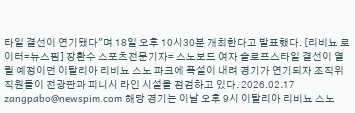타일 결선이 연기됐다"며 18일 오후 10시30분 개최한다고 발표했다. [리비뇨 로이터=뉴스핌] 장환수 스포츠전문기자= 스노보드 여자 슬로프스타일 결선이 열릴 예정이던 이탈리아 리비뇨 스노 파크에 폭설이 내려 경기가 연기되자 조직위 직원들이 전광판과 피니시 라인 시설을 점검하고 있다. 2026.02.17 zangpabo@newspim.com 해당 경기는 이날 오후 9시 이탈리아 리비뇨 스노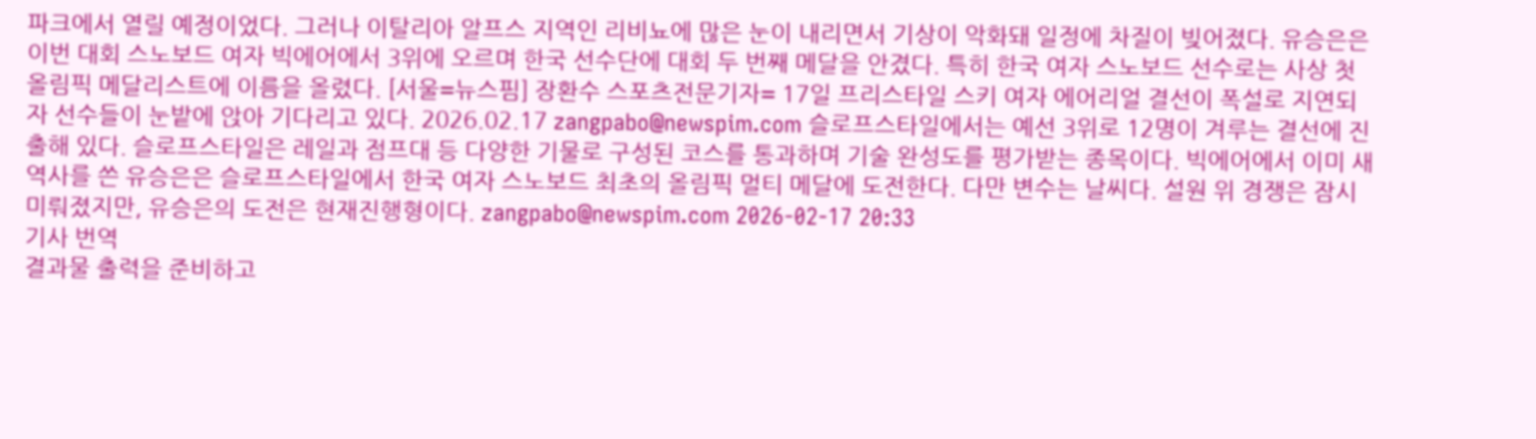파크에서 열릴 예정이었다. 그러나 이탈리아 알프스 지역인 리비뇨에 많은 눈이 내리면서 기상이 악화돼 일정에 차질이 빚어졌다. 유승은은 이번 대회 스노보드 여자 빅에어에서 3위에 오르며 한국 선수단에 대회 두 번째 메달을 안겼다. 특히 한국 여자 스노보드 선수로는 사상 첫 올림픽 메달리스트에 이름을 올렸다. [서울=뉴스핌] 장환수 스포츠전문기자= 17일 프리스타일 스키 여자 에어리얼 결선이 폭설로 지연되자 선수들이 눈밭에 앉아 기다리고 있다. 2026.02.17 zangpabo@newspim.com 슬로프스타일에서는 예선 3위로 12명이 겨루는 결선에 진출해 있다. 슬로프스타일은 레일과 점프대 등 다양한 기물로 구성된 코스를 통과하며 기술 완성도를 평가받는 종목이다. 빅에어에서 이미 새 역사를 쓴 유승은은 슬로프스타일에서 한국 여자 스노보드 최초의 올림픽 멀티 메달에 도전한다. 다만 변수는 날씨다. 설원 위 경쟁은 잠시 미뤄졌지만, 유승은의 도전은 현재진행형이다. zangpabo@newspim.com 2026-02-17 20:33
기사 번역
결과물 출력을 준비하고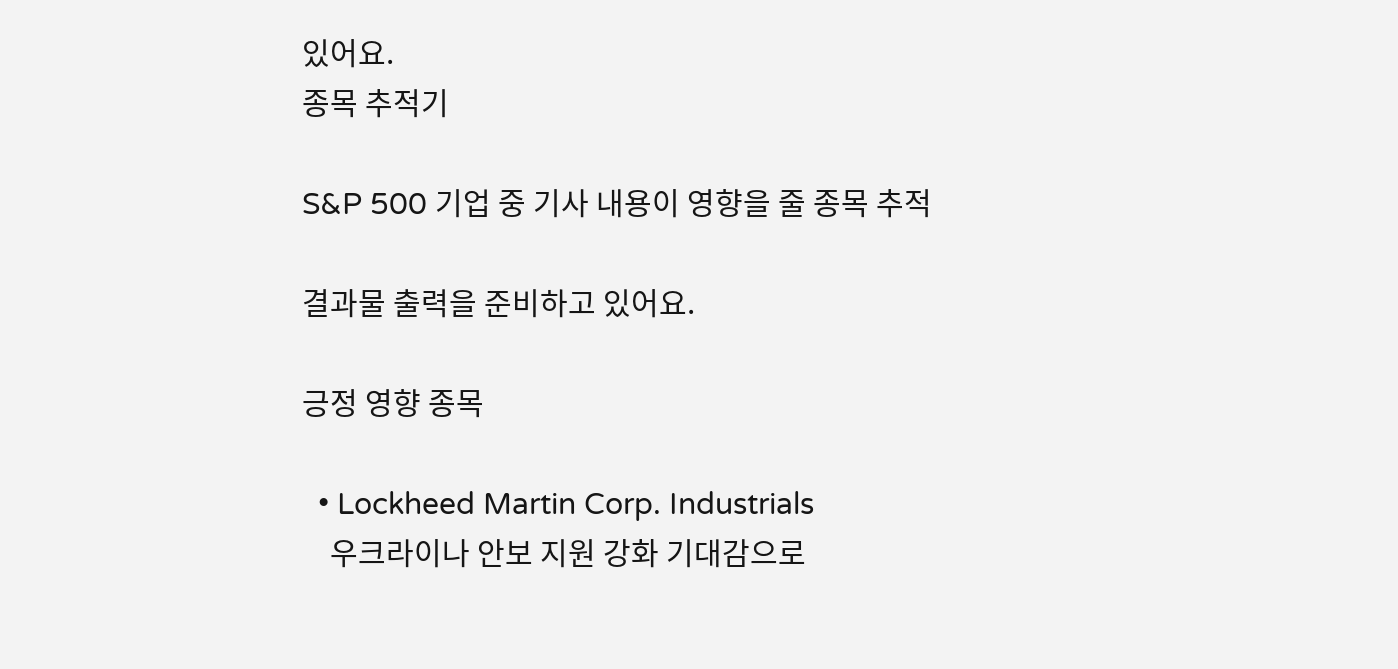있어요.
종목 추적기

S&P 500 기업 중 기사 내용이 영향을 줄 종목 추적

결과물 출력을 준비하고 있어요.

긍정 영향 종목

  • Lockheed Martin Corp. Industrials
    우크라이나 안보 지원 강화 기대감으로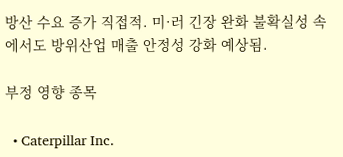방산 수요 증가 직접적. 미·러 긴장 완화 불확실성 속에서도 방위산업 매출 안정성 강화 예상됨.

부정 영향 종목

  • Caterpillar Inc.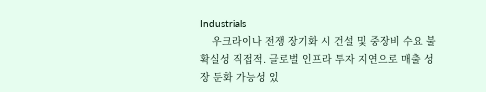Industrials
    우크라이나 전쟁 장기화 시 건설 및 중장비 수요 불확실성 직접적. 글로벌 인프라 투자 지연으로 매출 성장 둔화 가능성 있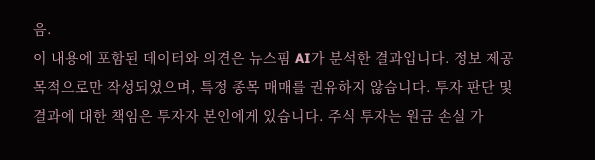음.
이 내용에 포함된 데이터와 의견은 뉴스핌 AI가 분석한 결과입니다. 정보 제공 목적으로만 작성되었으며, 특정 종목 매매를 권유하지 않습니다. 투자 판단 및 결과에 대한 책임은 투자자 본인에게 있습니다. 주식 투자는 원금 손실 가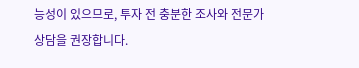능성이 있으므로, 투자 전 충분한 조사와 전문가 상담을 권장합니다.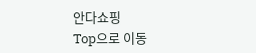안다쇼핑
Top으로 이동